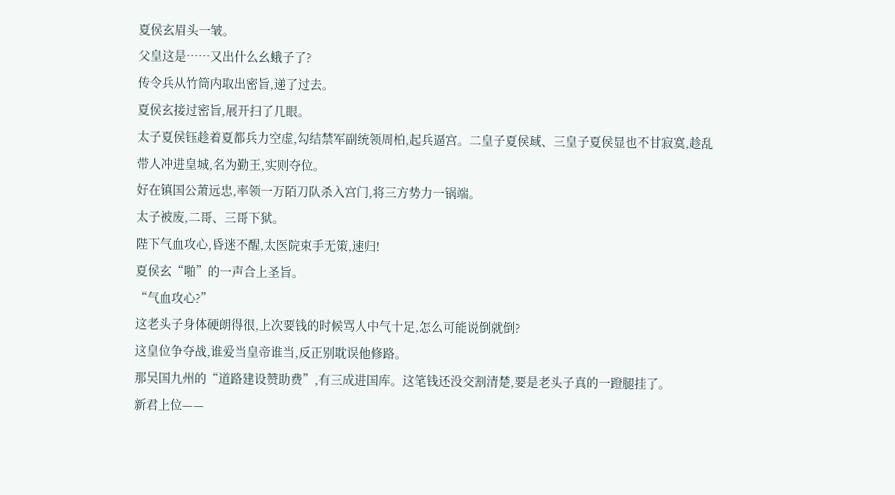夏侯玄眉头一皱。
父皇这是……又出什么幺蛾子了?
传令兵从竹筒内取出密旨,递了过去。
夏侯玄接过密旨,展开扫了几眼。
太子夏侯钰趁着夏都兵力空虚,勾结禁军副统领周柏,起兵逼宫。二皇子夏侯琙、三皇子夏侯显也不甘寂寞,趁乱带人冲进皇城,名为勤王,实则夺位。
好在镇国公萧远忠,率领一万陌刀队杀入宫门,将三方势力一锅端。
太子被废,二哥、三哥下狱。
陛下气血攻心,昏迷不醒,太医院束手无策,速归!
夏侯玄“啪”的一声合上圣旨。
“气血攻心?”
这老头子身体硬朗得很,上次要钱的时候骂人中气十足,怎么可能说倒就倒?
这皇位争夺战,谁爱当皇帝谁当,反正别耽误他修路。
那吴国九州的“道路建设赞助费”,有三成进国库。这笔钱还没交割清楚,要是老头子真的一蹬腿挂了。
新君上位——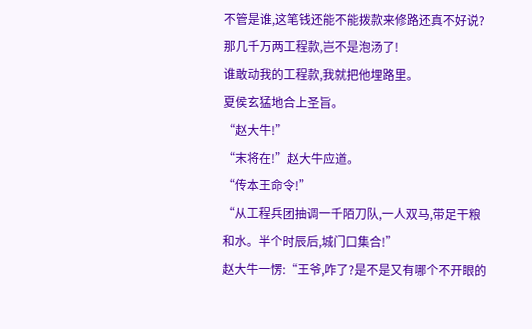不管是谁,这笔钱还能不能拨款来修路还真不好说?
那几千万两工程款,岂不是泡汤了!
谁敢动我的工程款,我就把他埋路里。
夏侯玄猛地合上圣旨。
“赵大牛!”
“末将在!”赵大牛应道。
“传本王命令!”
“从工程兵团抽调一千陌刀队,一人双马,带足干粮和水。半个时辰后,城门口集合!”
赵大牛一愣:“王爷,咋了?是不是又有哪个不开眼的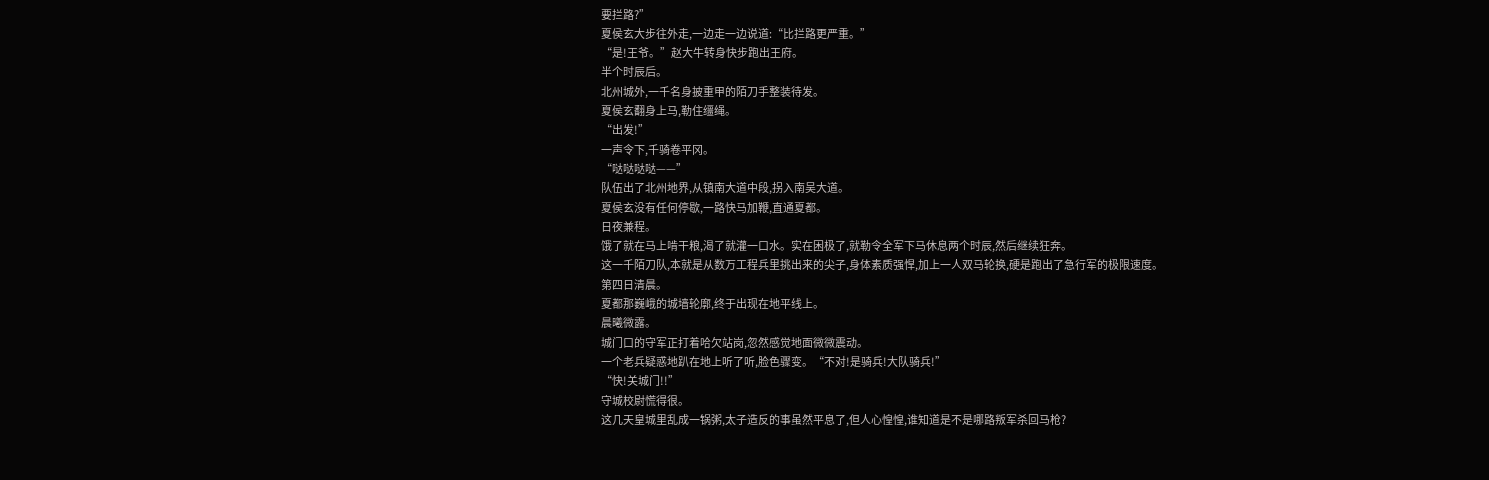要拦路?”
夏侯玄大步往外走,一边走一边说道:“比拦路更严重。”
“是!王爷。”赵大牛转身快步跑出王府。
半个时辰后。
北州城外,一千名身披重甲的陌刀手整装待发。
夏侯玄翻身上马,勒住缰绳。
“出发!”
一声令下,千骑卷平冈。
“哒哒哒哒——”
队伍出了北州地界,从镇南大道中段,拐入南吴大道。
夏侯玄没有任何停歇,一路快马加鞭,直通夏都。
日夜兼程。
饿了就在马上啃干粮,渴了就灌一口水。实在困极了,就勒令全军下马休息两个时辰,然后继续狂奔。
这一千陌刀队,本就是从数万工程兵里挑出来的尖子,身体素质强悍,加上一人双马轮换,硬是跑出了急行军的极限速度。
第四日清晨。
夏都那巍峨的城墙轮廓,终于出现在地平线上。
晨曦微露。
城门口的守军正打着哈欠站岗,忽然感觉地面微微震动。
一个老兵疑惑地趴在地上听了听,脸色骤变。“不对!是骑兵!大队骑兵!”
“快!关城门!!”
守城校尉慌得很。
这几天皇城里乱成一锅粥,太子造反的事虽然平息了,但人心惶惶,谁知道是不是哪路叛军杀回马枪?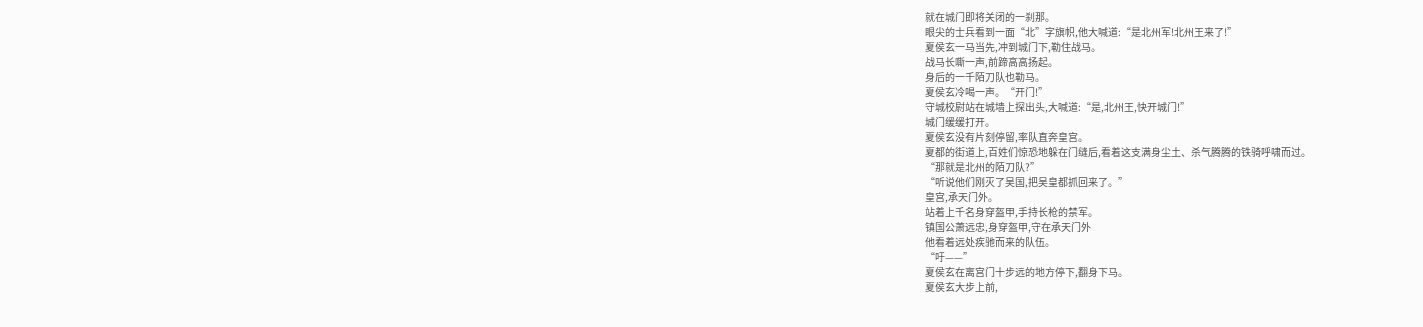就在城门即将关闭的一刹那。
眼尖的士兵看到一面“北”字旗帜,他大喊道:“是北州军!北州王来了!”
夏侯玄一马当先,冲到城门下,勒住战马。
战马长嘶一声,前蹄高高扬起。
身后的一千陌刀队也勒马。
夏侯玄冷喝一声。“开门!”
守城校尉站在城墙上探出头,大喊道:“是,北州王,快开城门!”
城门缓缓打开。
夏侯玄没有片刻停留,率队直奔皇宫。
夏都的街道上,百姓们惊恐地躲在门缝后,看着这支满身尘土、杀气腾腾的铁骑呼啸而过。
“那就是北州的陌刀队?”
“听说他们刚灭了吴国,把吴皇都抓回来了。”
皇宫,承天门外。
站着上千名身穿盔甲,手持长枪的禁军。
镇国公萧远忠,身穿盔甲,守在承天门外
他看着远处疾驰而来的队伍。
“吁——”
夏侯玄在离宫门十步远的地方停下,翻身下马。
夏侯玄大步上前,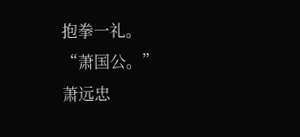抱拳一礼。
“萧国公。”
萧远忠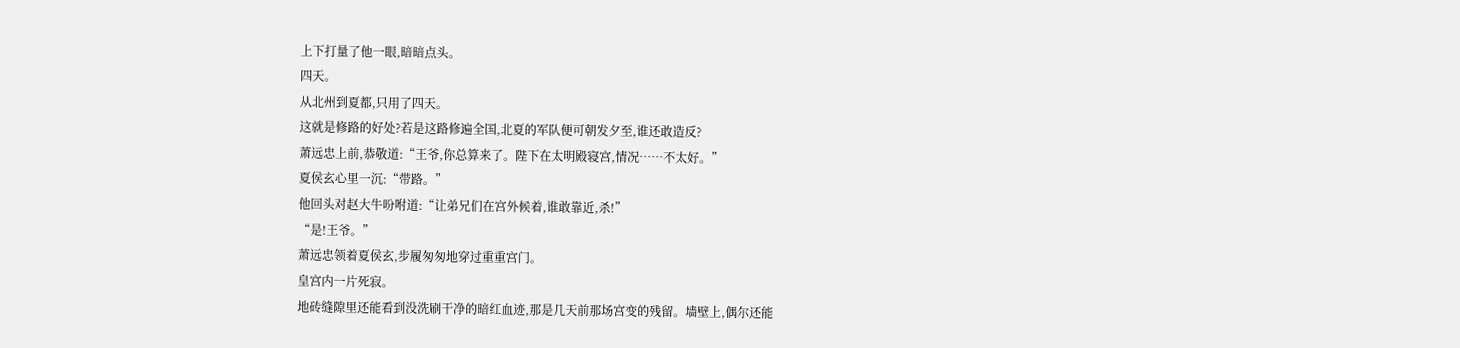上下打量了他一眼,暗暗点头。
四天。
从北州到夏都,只用了四天。
这就是修路的好处?若是这路修遍全国,北夏的军队便可朝发夕至,谁还敢造反?
萧远忠上前,恭敬道:“王爷,你总算来了。陛下在太明殿寝宫,情况……不太好。”
夏侯玄心里一沉:“带路。”
他回头对赵大牛吩咐道:“让弟兄们在宫外候着,谁敢靠近,杀!”
“是!王爷。”
萧远忠领着夏侯玄,步履匆匆地穿过重重宫门。
皇宫内一片死寂。
地砖缝隙里还能看到没洗刷干净的暗红血迹,那是几天前那场宫变的残留。墙壁上,偶尔还能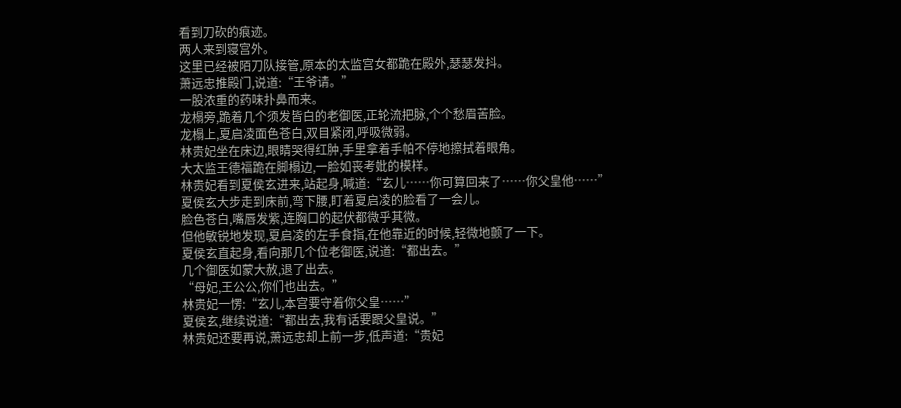看到刀砍的痕迹。
两人来到寝宫外。
这里已经被陌刀队接管,原本的太监宫女都跪在殿外,瑟瑟发抖。
萧远忠推殿门,说道:“王爷请。”
一股浓重的药味扑鼻而来。
龙榻旁,跪着几个须发皆白的老御医,正轮流把脉,个个愁眉苦脸。
龙榻上,夏启凌面色苍白,双目紧闭,呼吸微弱。
林贵妃坐在床边,眼睛哭得红肿,手里拿着手帕不停地擦拭着眼角。
大太监王德福跪在脚榻边,一脸如丧考妣的模样。
林贵妃看到夏侯玄进来,站起身,喊道:“玄儿……你可算回来了……你父皇他……”
夏侯玄大步走到床前,弯下腰,盯着夏启凌的脸看了一会儿。
脸色苍白,嘴唇发紫,连胸口的起伏都微乎其微。
但他敏锐地发现,夏启凌的左手食指,在他靠近的时候,轻微地颤了一下。
夏侯玄直起身,看向那几个位老御医,说道:“都出去。”
几个御医如蒙大赦,退了出去。
“母妃,王公公,你们也出去。”
林贵妃一愣:“玄儿,本宫要守着你父皇……”
夏侯玄,继续说道:“都出去,我有话要跟父皇说。”
林贵妃还要再说,萧远忠却上前一步,低声道:“贵妃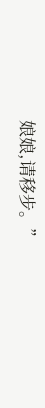娘娘,请移步。”